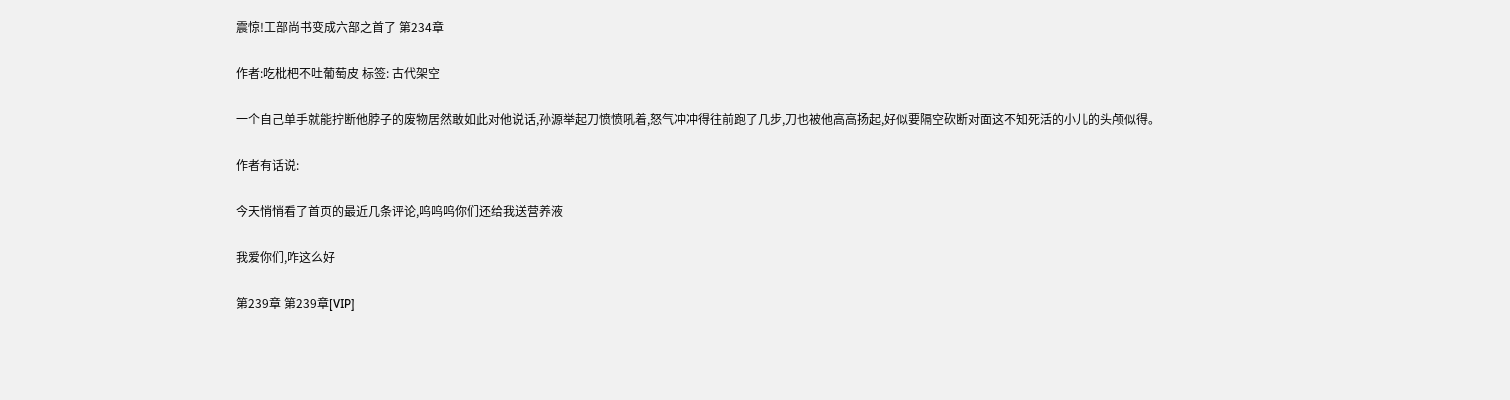震惊!工部尚书变成六部之首了 第234章

作者:吃枇杷不吐葡萄皮 标签: 古代架空

一个自己单手就能拧断他脖子的废物居然敢如此对他说话,孙源举起刀愤愤吼着,怒气冲冲得往前跑了几步,刀也被他高高扬起,好似要隔空砍断对面这不知死活的小儿的头颅似得。

作者有话说:

今天悄悄看了首页的最近几条评论,呜呜呜你们还给我送营养液

我爱你们,咋这么好

第239章 第239章[VIP]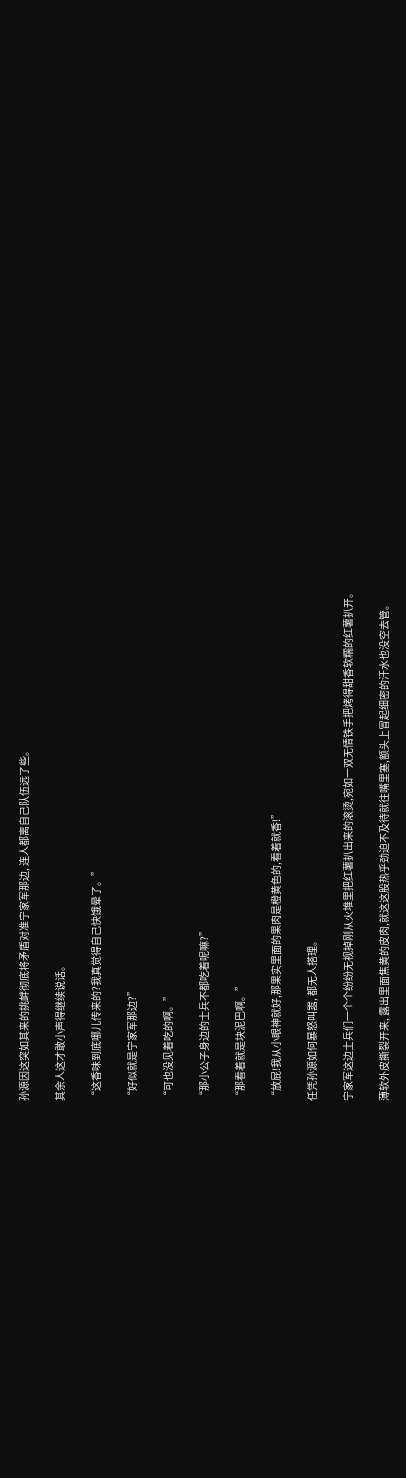孙源因这突如其来的挑衅彻底将矛盾对准宁家军那边, 连人都离自己队伍远了些。

其余人这才敢小声得继续说话。

“这香味到底哪儿传来的?我真觉得自己快饿晕了。”

“好似就是宁家军那边?”

“可也没见着吃的啊。”

“那小公子身边的士兵不都吃着呢嘛?”

“那看着就是块泥巴啊。”

“放屁!我从小眼神就好,那果实里面的果肉是橙黄色的,看着就香!”

任凭孙源如何暴怒叫嚣, 都无人搭理。

宁家军这边士兵们一个个纷纷无视掉刚从火堆里把红薯扒出来的滚烫,宛如一双无情铁手把烤得甜香软糯的红薯扒开。

薄软外皮撕裂开来, 露出里面焦黄的皮肉,就这这股热乎劲迫不及待就往嘴里塞,额头上冒起细密的汗水也没空去管。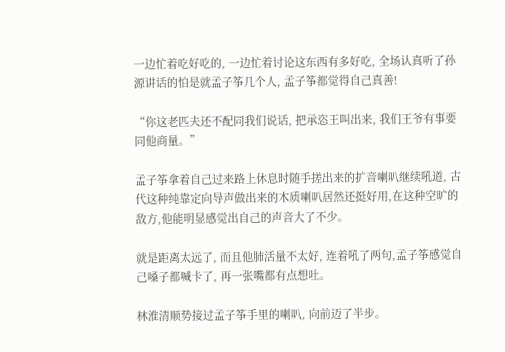一边忙着吃好吃的, 一边忙着讨论这东西有多好吃, 全场认真听了孙源讲话的怕是就孟子筝几个人, 孟子筝都觉得自己真善!

“你这老匹夫还不配同我们说话, 把承恣王叫出来, 我们王爷有事要同他商量。”

孟子筝拿着自己过来路上休息时随手搓出来的扩音喇叭继续吼道, 古代这种纯靠定向导声做出来的木质喇叭居然还挺好用,在这种空旷的敌方,他能明显感觉出自己的声音大了不少。

就是距离太远了, 而且他肺活量不太好, 连着吼了两句,孟子筝感觉自己嗓子都喊卡了, 再一张嘴都有点想吐。

林淮清顺势接过孟子筝手里的喇叭, 向前迈了半步。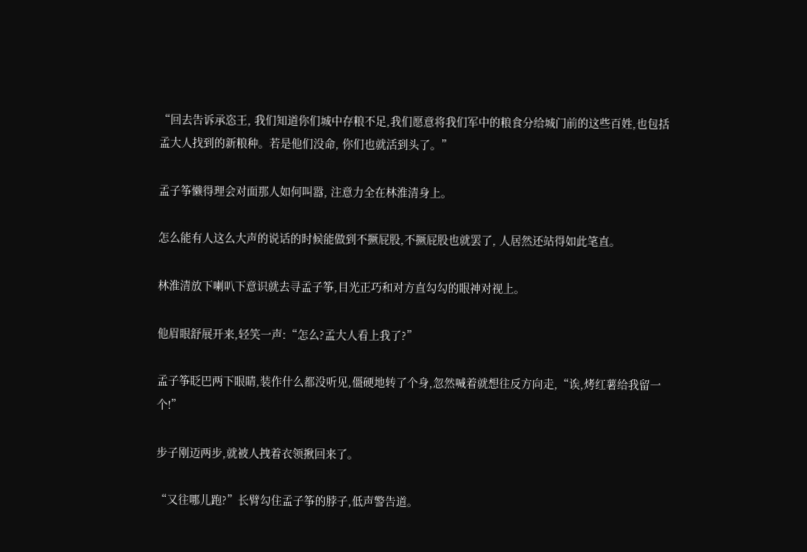“回去告诉承恣王, 我们知道你们城中存粮不足,我们愿意将我们军中的粮食分给城门前的这些百姓,也包括孟大人找到的新粮种。若是他们没命, 你们也就活到头了。”

孟子筝懒得理会对面那人如何叫嚣, 注意力全在林淮清身上。

怎么能有人这么大声的说话的时候能做到不撅屁股,不撅屁股也就罢了, 人居然还站得如此笔直。

林淮清放下喇叭下意识就去寻孟子筝,目光正巧和对方直勾勾的眼神对视上。

他眉眼舒展开来,轻笑一声:“怎么?孟大人看上我了?”

孟子筝眨巴两下眼睛,装作什么都没听见,僵硬地转了个身,忽然喊着就想往反方向走,“诶,烤红薯给我留一个!”

步子刚迈两步,就被人拽着衣领揪回来了。

“又往哪儿跑?”长臂勾住孟子筝的脖子,低声警告道。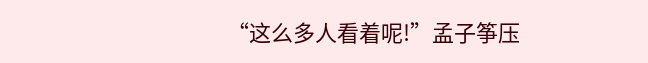“这么多人看着呢!”孟子筝压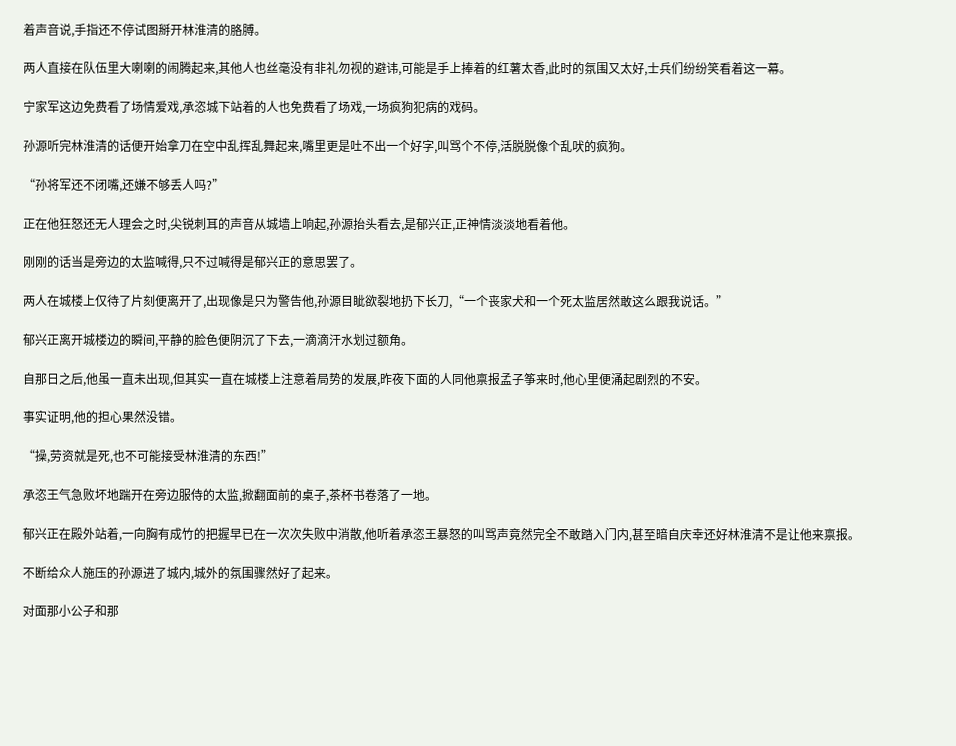着声音说,手指还不停试图掰开林淮清的胳膊。

两人直接在队伍里大喇喇的闹腾起来,其他人也丝毫没有非礼勿视的避讳,可能是手上捧着的红薯太香,此时的氛围又太好,士兵们纷纷笑看着这一幕。

宁家军这边免费看了场情爱戏,承恣城下站着的人也免费看了场戏,一场疯狗犯病的戏码。

孙源听完林淮清的话便开始拿刀在空中乱挥乱舞起来,嘴里更是吐不出一个好字,叫骂个不停,活脱脱像个乱吠的疯狗。

“孙将军还不闭嘴,还嫌不够丢人吗?”

正在他狂怒还无人理会之时,尖锐刺耳的声音从城墙上响起,孙源抬头看去,是郁兴正,正神情淡淡地看着他。

刚刚的话当是旁边的太监喊得,只不过喊得是郁兴正的意思罢了。

两人在城楼上仅待了片刻便离开了,出现像是只为警告他,孙源目眦欲裂地扔下长刀,“一个丧家犬和一个死太监居然敢这么跟我说话。”

郁兴正离开城楼边的瞬间,平静的脸色便阴沉了下去,一滴滴汗水划过额角。

自那日之后,他虽一直未出现,但其实一直在城楼上注意着局势的发展,昨夜下面的人同他禀报孟子筝来时,他心里便涌起剧烈的不安。

事实证明,他的担心果然没错。

“操,劳资就是死,也不可能接受林淮清的东西!”

承恣王气急败坏地踹开在旁边服侍的太监,掀翻面前的桌子,茶杯书卷落了一地。

郁兴正在殿外站着,一向胸有成竹的把握早已在一次次失败中消散,他听着承恣王暴怒的叫骂声竟然完全不敢踏入门内,甚至暗自庆幸还好林淮清不是让他来禀报。

不断给众人施压的孙源进了城内,城外的氛围骤然好了起来。

对面那小公子和那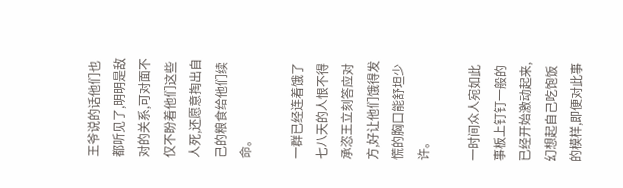王爷说的话他们也都听见了,明明是敌对的关系,可对面不仅不盼着他们这些人死,还愿意掏出自己的粮食给他们续命。

一群已经连着饿了七八天的人恨不得承恣王立刻答应对方,好让他们饿得发慌的胸口能舒坦少许。

一时间众人宛如此事板上钉钉一般的已经开始激动起来,幻想起自己吃饱饭的模样,即便对此事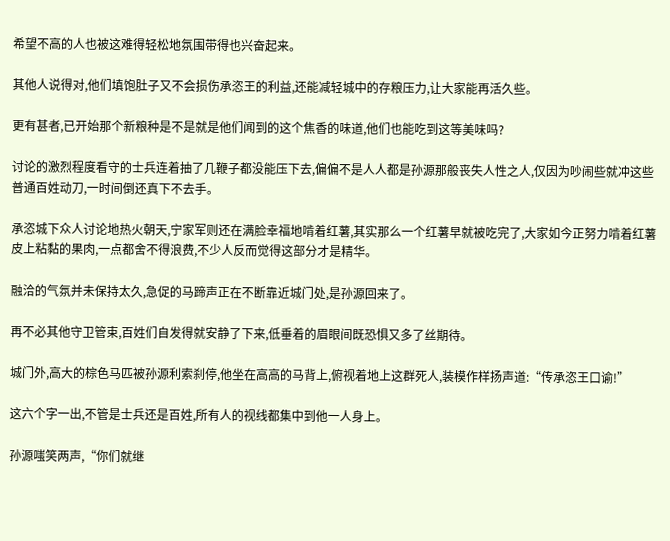希望不高的人也被这难得轻松地氛围带得也兴奋起来。

其他人说得对,他们填饱肚子又不会损伤承恣王的利益,还能减轻城中的存粮压力,让大家能再活久些。

更有甚者,已开始那个新粮种是不是就是他们闻到的这个焦香的味道,他们也能吃到这等美味吗?

讨论的激烈程度看守的士兵连着抽了几鞭子都没能压下去,偏偏不是人人都是孙源那般丧失人性之人,仅因为吵闹些就冲这些普通百姓动刀,一时间倒还真下不去手。

承恣城下众人讨论地热火朝天,宁家军则还在满脸幸福地啃着红薯,其实那么一个红薯早就被吃完了,大家如今正努力啃着红薯皮上粘黏的果肉,一点都舍不得浪费,不少人反而觉得这部分才是精华。

融洽的气氛并未保持太久,急促的马蹄声正在不断靠近城门处,是孙源回来了。

再不必其他守卫管束,百姓们自发得就安静了下来,低垂着的眉眼间既恐惧又多了丝期待。

城门外,高大的棕色马匹被孙源利索刹停,他坐在高高的马背上,俯视着地上这群死人,装模作样扬声道:“传承恣王口谕!”

这六个字一出,不管是士兵还是百姓,所有人的视线都集中到他一人身上。

孙源嗤笑两声,“你们就继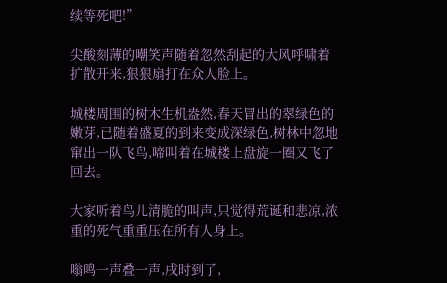续等死吧!”

尖酸刻薄的嘲笑声随着忽然刮起的大风呼啸着扩散开来,狠狠扇打在众人脸上。

城楼周围的树木生机盎然,春天冒出的翠绿色的嫩芽,已随着盛夏的到来变成深绿色,树林中忽地窜出一队飞鸟,啼叫着在城楼上盘旋一圈又飞了回去。

大家听着鸟儿清脆的叫声,只觉得荒诞和悲凉,浓重的死气重重压在所有人身上。

嗡鸣一声叠一声,戌时到了,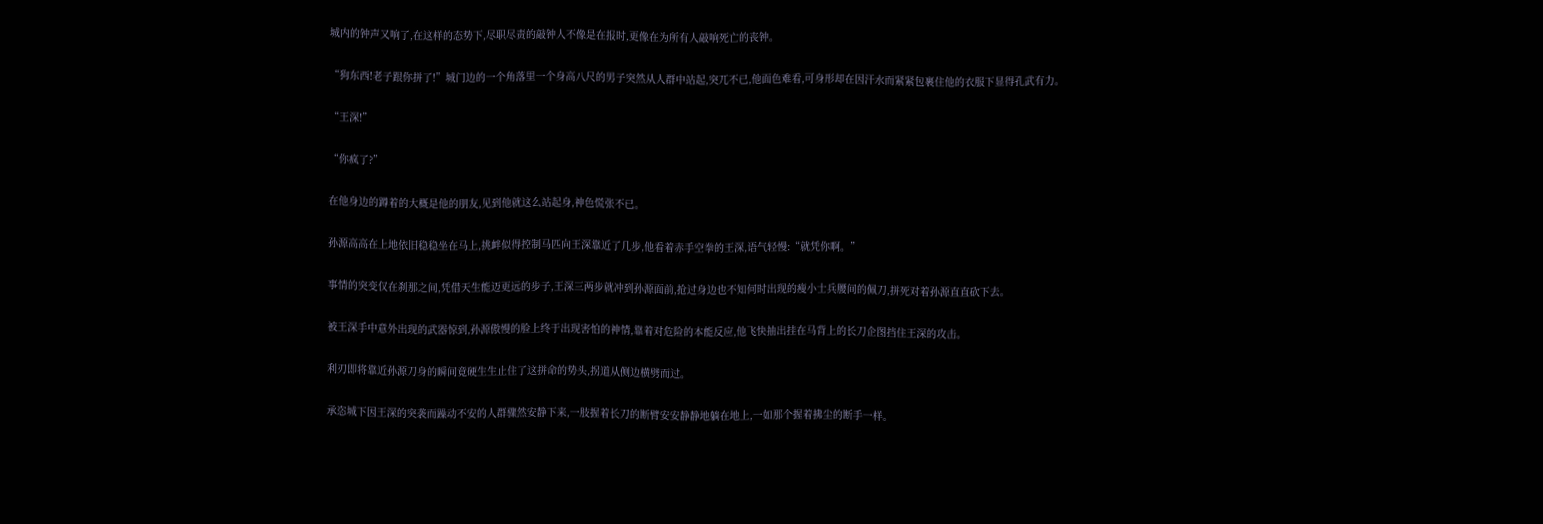城内的钟声又响了,在这样的态势下,尽职尽责的敲钟人不像是在报时,更像在为所有人敲响死亡的丧钟。

“狗东西!老子跟你拼了!”城门边的一个角落里一个身高八尺的男子突然从人群中站起,突兀不已,他面色难看,可身形却在因汗水而紧紧包裹住他的衣服下显得孔武有力。

“王深!”

“你疯了?”

在他身边的蹲着的大概是他的朋友,见到他就这么站起身,神色慌张不已。

孙源高高在上地依旧稳稳坐在马上,挑衅似得控制马匹向王深靠近了几步,他看着赤手空拳的王深,语气轻慢:“就凭你啊。”

事情的突变仅在刹那之间,凭借天生能迈更远的步子,王深三两步就冲到孙源面前,抢过身边也不知何时出现的瘦小士兵腰间的佩刀,拼死对着孙源直直砍下去。

被王深手中意外出现的武器惊到,孙源傲慢的脸上终于出现害怕的神情,靠着对危险的本能反应,他飞快抽出挂在马背上的长刀企图挡住王深的攻击。

利刃即将靠近孙源刀身的瞬间竟硬生生止住了这拼命的势头,拐道从侧边横劈而过。

承恣城下因王深的突袭而躁动不安的人群骤然安静下来,一肢握着长刀的断臂安安静静地躺在地上,一如那个握着拂尘的断手一样。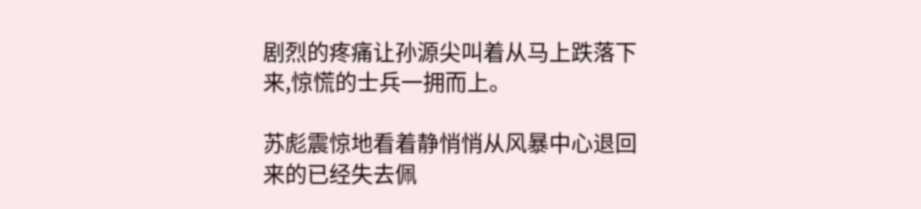剧烈的疼痛让孙源尖叫着从马上跌落下来,惊慌的士兵一拥而上。

苏彪震惊地看着静悄悄从风暴中心退回来的已经失去佩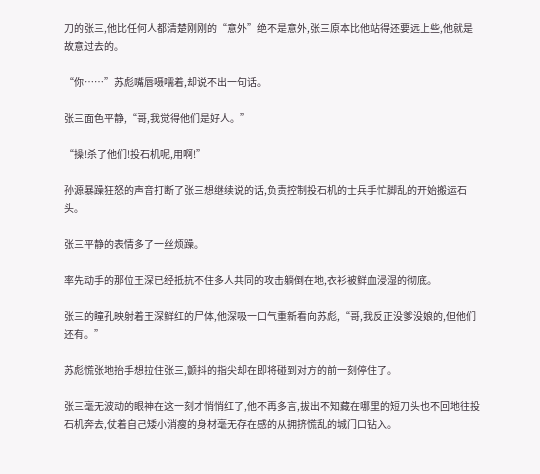刀的张三,他比任何人都清楚刚刚的“意外”绝不是意外,张三原本比他站得还要远上些,他就是故意过去的。

“你……”苏彪嘴唇嗫嚅着,却说不出一句话。

张三面色平静,“哥,我觉得他们是好人。”

“操!杀了他们!投石机呢,用啊!”

孙源暴躁狂怒的声音打断了张三想继续说的话,负责控制投石机的士兵手忙脚乱的开始搬运石头。

张三平静的表情多了一丝烦躁。

率先动手的那位王深已经抵抗不住多人共同的攻击躺倒在地,衣衫被鲜血浸湿的彻底。

张三的瞳孔映射着王深鲜红的尸体,他深吸一口气重新看向苏彪,“哥,我反正没爹没娘的,但他们还有。”

苏彪慌张地抬手想拉住张三,颤抖的指尖却在即将碰到对方的前一刻停住了。

张三毫无波动的眼神在这一刻才悄悄红了,他不再多言,拔出不知藏在哪里的短刀头也不回地往投石机奔去,仗着自己矮小消瘦的身材毫无存在感的从拥挤慌乱的城门口钻入。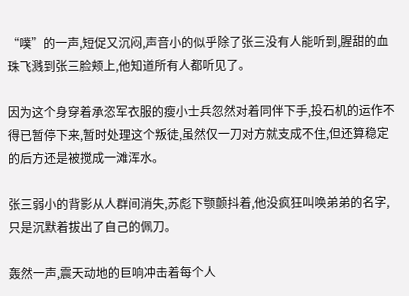“噗”的一声,短促又沉闷,声音小的似乎除了张三没有人能听到,腥甜的血珠飞溅到张三脸颊上,他知道所有人都听见了。

因为这个身穿着承恣军衣服的瘦小士兵忽然对着同伴下手,投石机的运作不得已暂停下来,暂时处理这个叛徒,虽然仅一刀对方就支成不住,但还算稳定的后方还是被搅成一滩浑水。

张三弱小的背影从人群间消失,苏彪下颚颤抖着,他没疯狂叫唤弟弟的名字,只是沉默着拔出了自己的佩刀。

轰然一声,震天动地的巨响冲击着每个人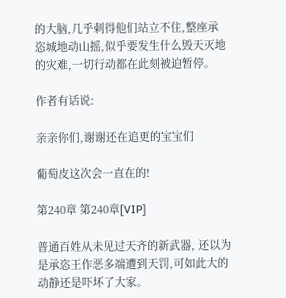的大脑,几乎刺得他们站立不住,整座承恣城地动山摇,似乎要发生什么毁天灭地的灾难,一切行动都在此刻被迫暂停。

作者有话说:

亲亲你们,谢谢还在追更的宝宝们

葡萄皮这次会一直在的!

第240章 第240章[VIP]

普通百姓从未见过天齐的新武器, 还以为是承恣王作恶多端遭到天罚,可如此大的动静还是吓坏了大家。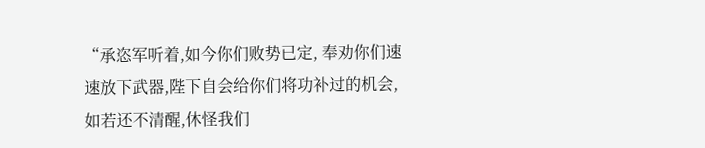“承恣军听着,如今你们败势已定, 奉劝你们速速放下武器,陛下自会给你们将功补过的机会, 如若还不清醒,休怪我们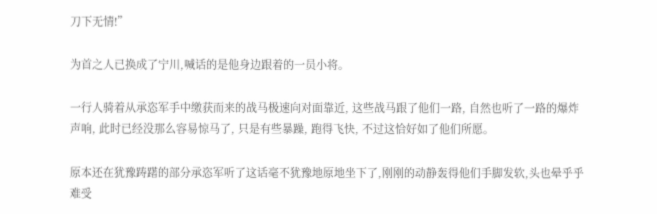刀下无情!”

为首之人已换成了宁川,喊话的是他身边跟着的一员小将。

一行人骑着从承恣军手中缴获而来的战马极速向对面靠近, 这些战马跟了他们一路, 自然也听了一路的爆炸声响, 此时已经没那么容易惊马了, 只是有些暴躁, 跑得飞快, 不过这恰好如了他们所愿。

原本还在犹豫踌躇的部分承恣军听了这话毫不犹豫地原地坐下了,刚刚的动静轰得他们手脚发软,头也晕乎乎难受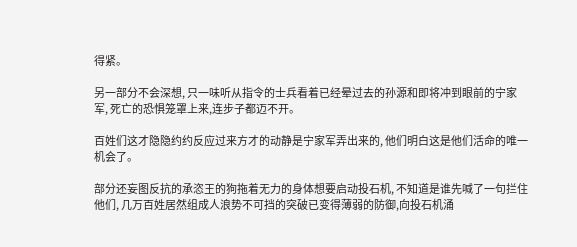得紧。

另一部分不会深想, 只一味听从指令的士兵看着已经晕过去的孙源和即将冲到眼前的宁家军, 死亡的恐惧笼罩上来,连步子都迈不开。

百姓们这才隐隐约约反应过来方才的动静是宁家军弄出来的, 他们明白这是他们活命的唯一机会了。

部分还妄图反抗的承恣王的狗拖着无力的身体想要启动投石机, 不知道是谁先喊了一句拦住他们, 几万百姓居然组成人浪势不可挡的突破已变得薄弱的防御,向投石机涌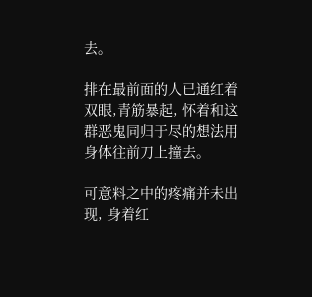去。

排在最前面的人已通红着双眼,青筋暴起, 怀着和这群恶鬼同归于尽的想法用身体往前刀上撞去。

可意料之中的疼痛并未出现, 身着红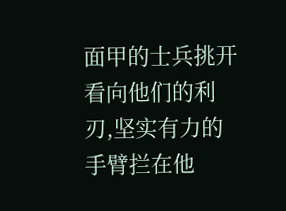面甲的士兵挑开看向他们的利刃,坚实有力的手臂拦在他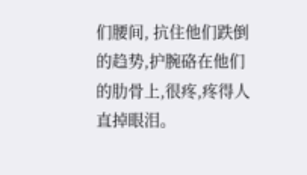们腰间, 抗住他们跌倒的趋势,护腕硌在他们的肋骨上,很疼,疼得人直掉眼泪。